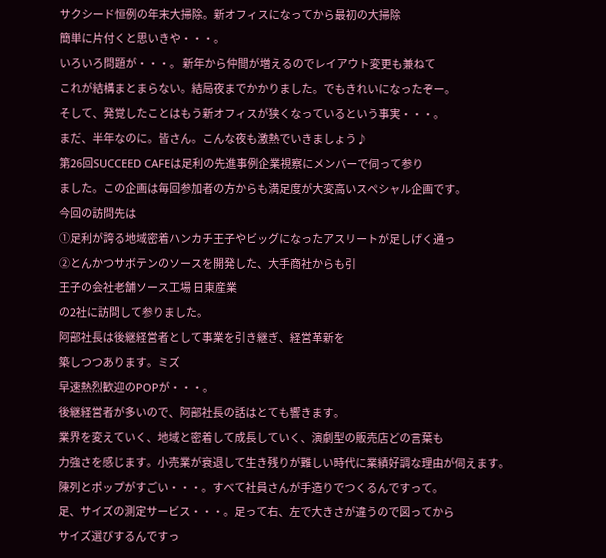サクシード恒例の年末大掃除。新オフィスになってから最初の大掃除
簡単に片付くと思いきや・・・。
いろいろ問題が・・・。 新年から仲間が増えるのでレイアウト変更も兼ねて
これが結構まとまらない。結局夜までかかりました。でもきれいになったぞー。
そして、発覚したことはもう新オフィスが狭くなっているという事実・・・。
まだ、半年なのに。皆さん。こんな夜も激熱でいきましょう♪
第26回SUCCEED CAFEは足利の先進事例企業視察にメンバーで伺って参り
ました。この企画は毎回参加者の方からも満足度が大変高いスペシャル企画です。
今回の訪問先は
①足利が誇る地域密着ハンカチ王子やビッグになったアスリートが足しげく通っ
②とんかつサボテンのソースを開発した、大手商社からも引
王子の会社老舗ソース工場 日東産業
の2社に訪問して参りました。
阿部社長は後継経営者として事業を引き継ぎ、経営革新を
築しつつあります。ミズ
早速熱烈歓迎のPOPが・・・。
後継経営者が多いので、阿部社長の話はとても響きます。
業界を変えていく、地域と密着して成長していく、演劇型の販売店どの言葉も
力強さを感じます。小売業が衰退して生き残りが難しい時代に業績好調な理由が伺えます。
陳列とポップがすごい・・・。すべて社員さんが手造りでつくるんですって。
足、サイズの測定サービス・・・。足って右、左で大きさが違うので図ってから
サイズ選びするんですっ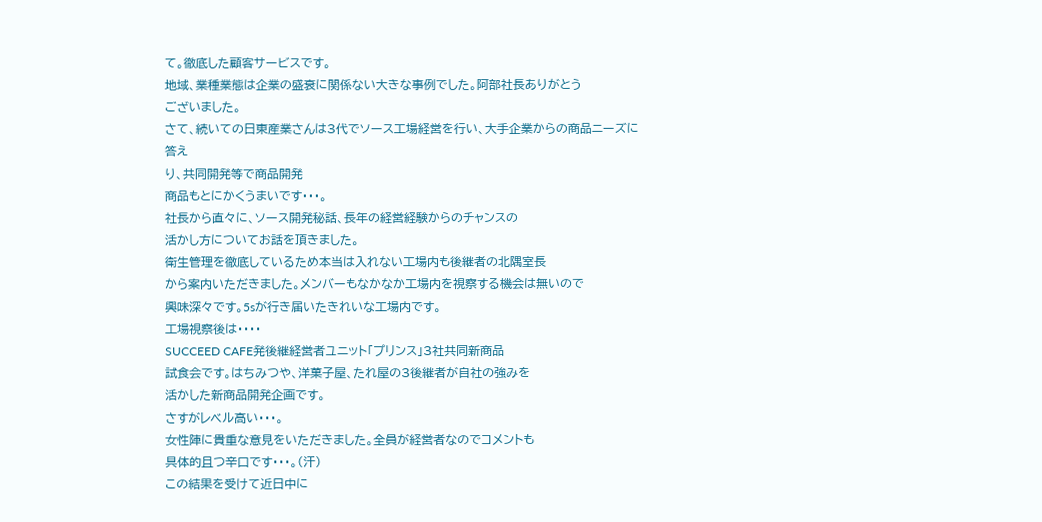て。徹底した顧客サービスです。
地域、業種業態は企業の盛衰に関係ない大きな事例でした。阿部社長ありがとう
ございました。
さて、続いての日東産業さんは3代でソース工場経営を行い、大手企業からの商品ニーズに
答え
り、共同開発等で商品開発
商品もとにかくうまいです・・・。
社長から直々に、ソース開発秘話、長年の経営経験からのチャンスの
活かし方についてお話を頂きました。
衛生管理を徹底しているため本当は入れない工場内も後継者の北隅室長
から案内いただきました。メンバーもなかなか工場内を視察する機会は無いので
興味深々です。5sが行き届いたきれいな工場内です。
工場視察後は・・・・
SUCCEED CAFE発後継経営者ユニット「プリンス」3社共同新商品
試食会です。はちみつや、洋菓子屋、たれ屋の3後継者が自社の強みを
活かした新商品開発企画です。
さすがレベル高い・・・。
女性陣に貴重な意見をいただきました。全員が経営者なのでコメントも
具体的且つ辛口です・・・。(汗)
この結果を受けて近日中に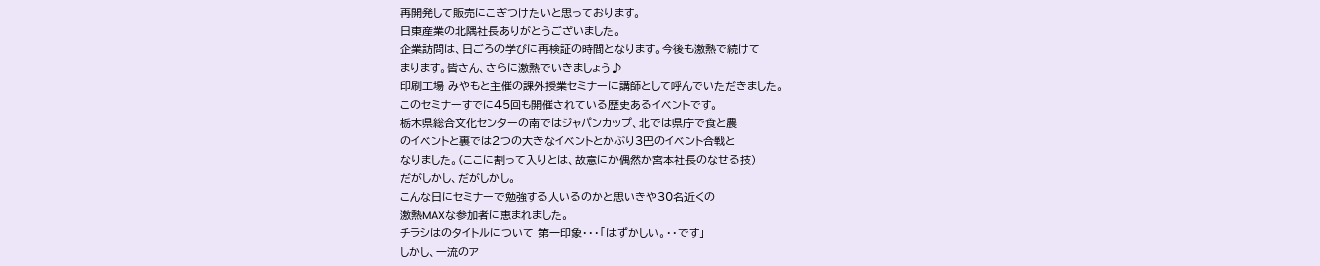再開発して販売にこぎつけたいと思っております。
日東産業の北隅社長ありがとうございました。
企業訪問は、日ごろの学びに再検証の時間となります。今後も激熱で続けて
まります。皆さん、さらに激熱でいきましょう♪
印刷工場 みやもと主催の課外授業セミナーに講師として呼んでいただきました。
このセミナーすでに45回も開催されている歴史あるイベントです。
栃木県総合文化センターの南ではジャパンカップ、北では県庁で食と農
のイベントと裏では2つの大きなイベントとかぶり3巴のイベント合戦と
なりました。(ここに割って入りとは、故意にか偶然か宮本社長のなせる技)
だがしかし、だがしかし。
こんな日にセミナーで勉強する人いるのかと思いきや30名近くの
激熱MAXな参加者に恵まれました。
チラシはのタイトルについて 第一印象・・・「はずかしい。・・です」
しかし、一流のア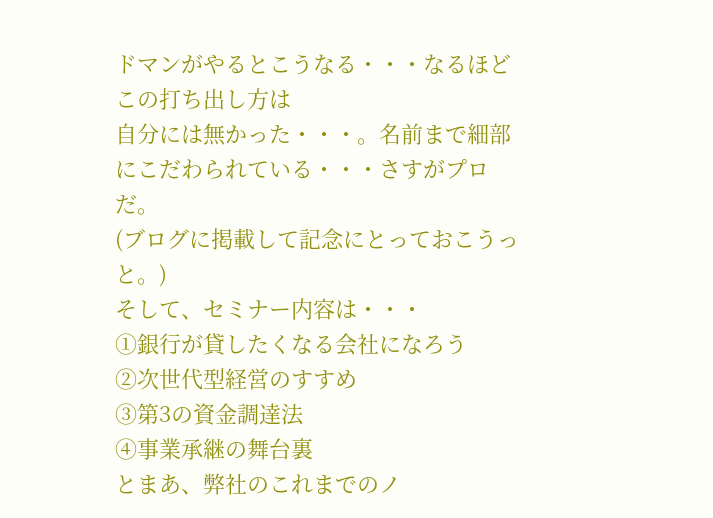ドマンがやるとこうなる・・・なるほどこの打ち出し方は
自分には無かった・・・。名前まで細部にこだわられている・・・さすがプロだ。
(ブログに掲載して記念にとっておこうっと。)
そして、セミナー内容は・・・
①銀行が貸したくなる会社になろう
②次世代型経営のすすめ
③第3の資金調達法
④事業承継の舞台裏
とまあ、弊社のこれまでのノ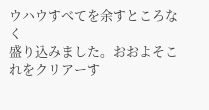ウハウすべてを余すところなく
盛り込みました。おおよそこれをクリアーす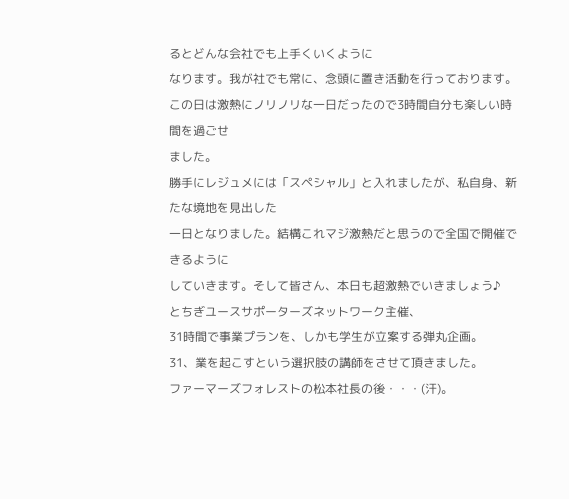るとどんな会社でも上手くいくように
なります。我が社でも常に、念頭に置き活動を行っております。
この日は激熱にノリノリな一日だったので3時間自分も楽しい時間を過ごせ
ました。
勝手にレジュメには「スペシャル」と入れましたが、私自身、新たな境地を見出した
一日となりました。結構これマジ激熱だと思うので全国で開催できるように
していきます。そして皆さん、本日も超激熱でいきましょう♪
とちぎユースサポーターズネットワーク主催、
31時間で事業プランを、しかも学生が立案する弾丸企画。
31、業を起こすという選択肢の講師をさせて頂きました。
ファーマーズフォレストの松本社長の後・・・(汗)。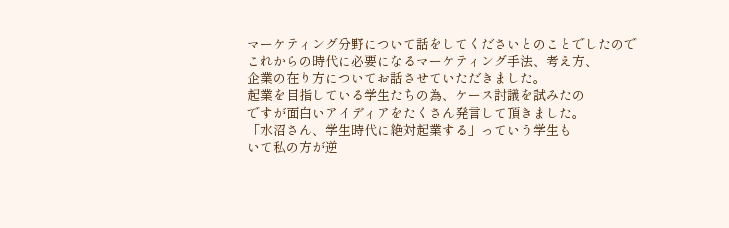マーケティング分野について話をしてくださいとのことでしたので
これからの時代に必要になるマーケティング手法、考え方、
企業の在り方についてお話させていただきました。
起業を目指している学生たちの為、ケース討議を試みたの
ですが面白いアイディアをたくさん発言して頂きました。
「水沼さん、学生時代に絶対起業する」っていう学生も
いて私の方が逆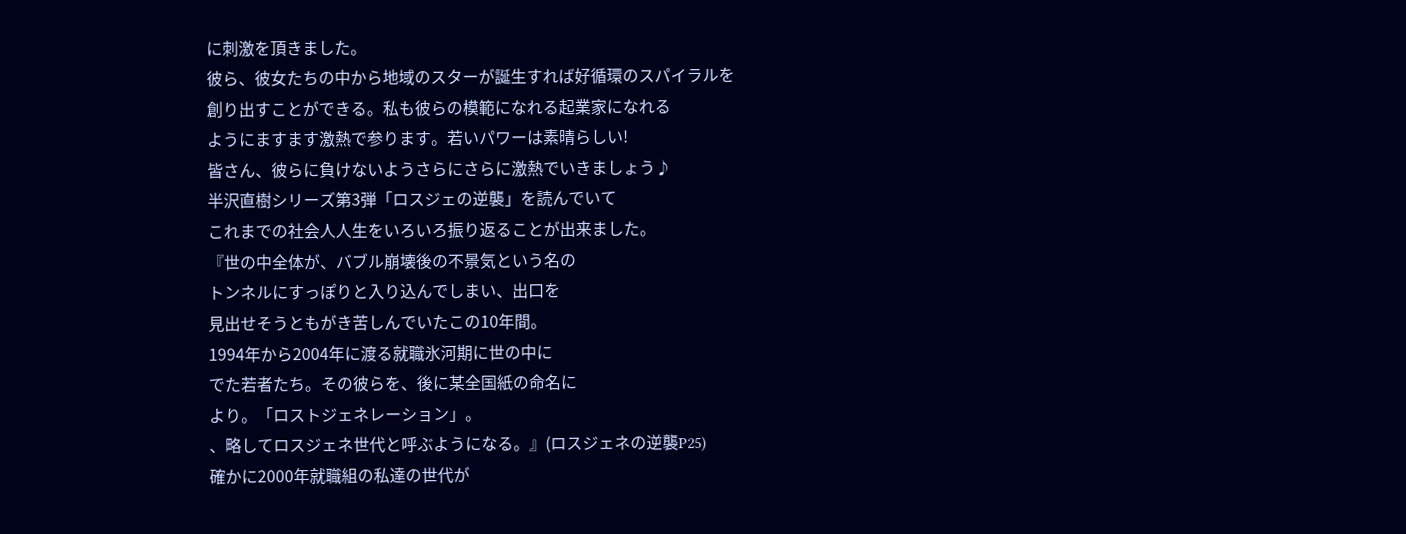に刺激を頂きました。
彼ら、彼女たちの中から地域のスターが誕生すれば好循環のスパイラルを
創り出すことができる。私も彼らの模範になれる起業家になれる
ようにますます激熱で参ります。若いパワーは素晴らしい!
皆さん、彼らに負けないようさらにさらに激熱でいきましょう♪
半沢直樹シリーズ第3弾「ロスジェの逆襲」を読んでいて
これまでの社会人人生をいろいろ振り返ることが出来ました。
『世の中全体が、バブル崩壊後の不景気という名の
トンネルにすっぽりと入り込んでしまい、出口を
見出せそうともがき苦しんでいたこの10年間。
1994年から2004年に渡る就職氷河期に世の中に
でた若者たち。その彼らを、後に某全国紙の命名に
より。「ロストジェネレーション」。
、略してロスジェネ世代と呼ぶようになる。』(ロスジェネの逆襲P25)
確かに2000年就職組の私達の世代が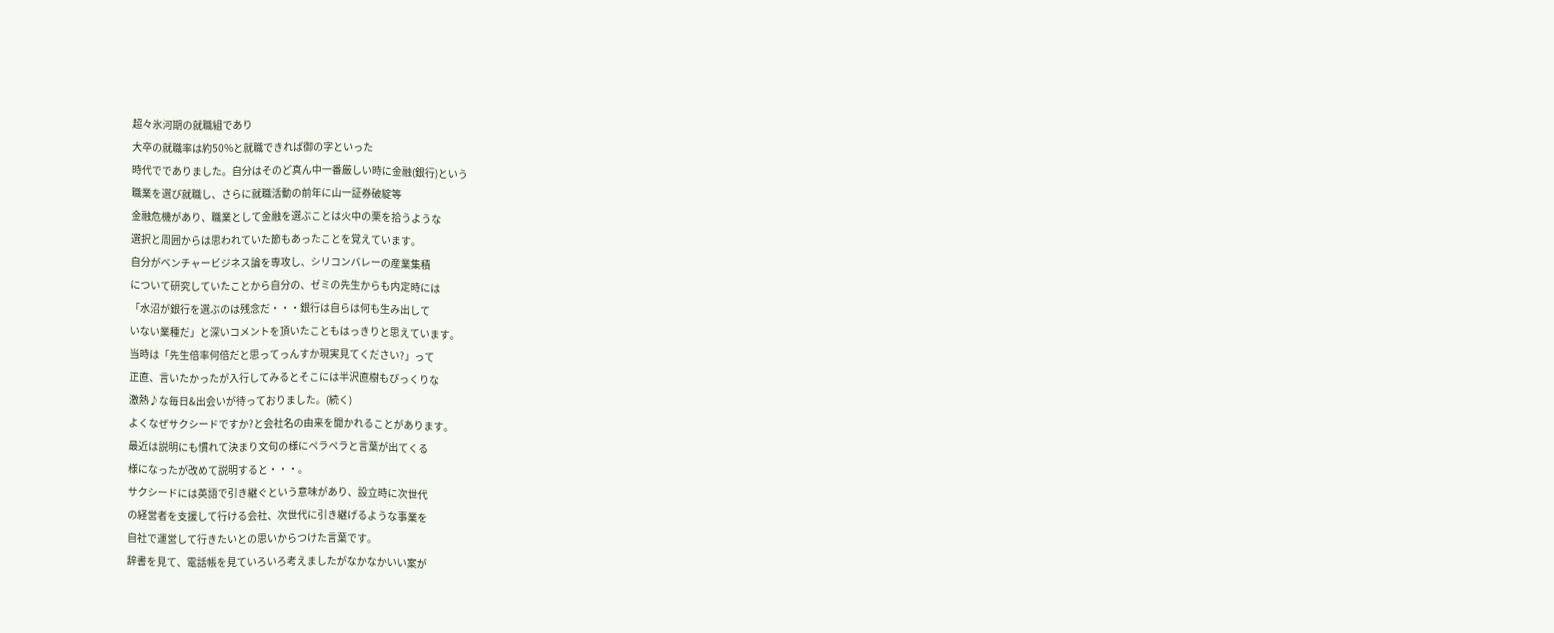超々氷河期の就職組であり
大卒の就職率は約50%と就職できれば御の字といった
時代ででありました。自分はそのど真ん中一番厳しい時に金融(銀行)という
職業を選び就職し、さらに就職活動の前年に山一証券破綻等
金融危機があり、職業として金融を選ぶことは火中の栗を拾うような
選択と周囲からは思われていた節もあったことを覚えています。
自分がベンチャービジネス論を専攻し、シリコンバレーの産業集積
について研究していたことから自分の、ゼミの先生からも内定時には
「水沼が銀行を選ぶのは残念だ・・・銀行は自らは何も生み出して
いない業種だ」と深いコメントを頂いたこともはっきりと思えています。
当時は「先生倍率何倍だと思ってっんすか現実見てください?」って
正直、言いたかったが入行してみるとそこには半沢直樹もびっくりな
激熱♪な毎日&出会いが待っておりました。(続く)
よくなぜサクシードですか?と会社名の由来を聞かれることがあります。
最近は説明にも慣れて決まり文句の様にペラペラと言葉が出てくる
様になったが改めて説明すると・・・。
サクシードには英語で引き継ぐという意味があり、設立時に次世代
の経営者を支援して行ける会社、次世代に引き継げるような事業を
自社で運営して行きたいとの思いからつけた言葉です。
辞書を見て、電話帳を見ていろいろ考えましたがなかなかいい案が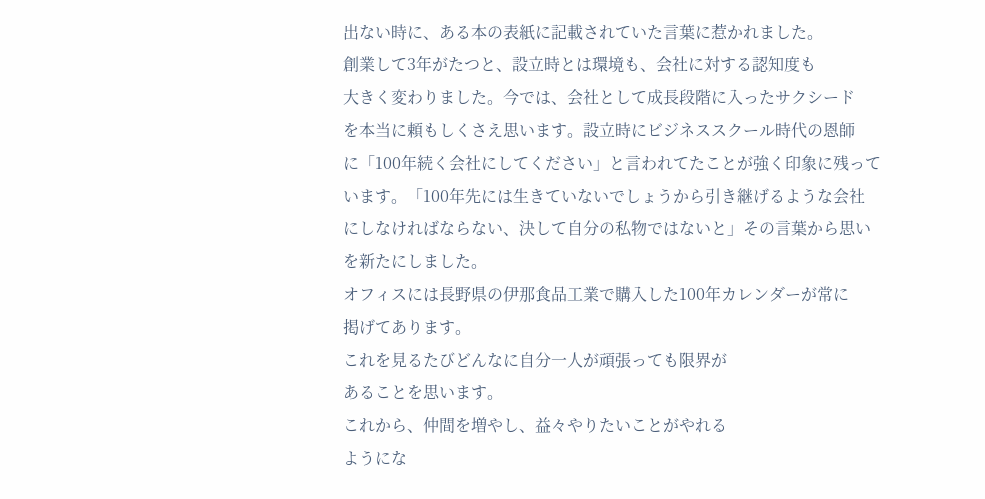出ない時に、ある本の表紙に記載されていた言葉に惹かれました。
創業して3年がたつと、設立時とは環境も、会社に対する認知度も
大きく変わりました。今では、会社として成長段階に入ったサクシード
を本当に頼もしくさえ思います。設立時にビジネススクール時代の恩師
に「100年続く会社にしてください」と言われてたことが強く印象に残って
います。「100年先には生きていないでしょうから引き継げるような会社
にしなければならない、決して自分の私物ではないと」その言葉から思い
を新たにしました。
オフィスには長野県の伊那食品工業で購入した100年カレンダーが常に
掲げてあります。
これを見るたびどんなに自分一人が頑張っても限界が
あることを思います。
これから、仲間を増やし、益々やりたいことがやれる
ようにな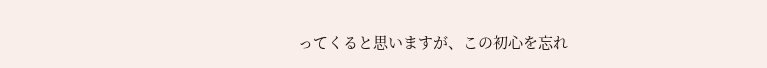ってくると思いますが、この初心を忘れ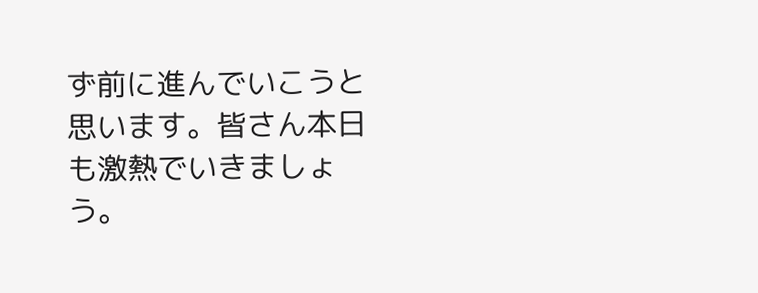ず前に進んでいこうと
思います。皆さん本日も激熱でいきましょう。